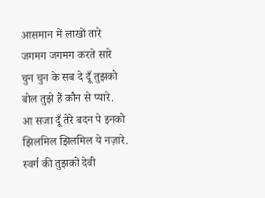आसमान में लाखों तारे
जगमग जगमग करते सारे
चुन चुन के सब दे दूँ तुझको
बोल तुझे हैं कौन से प्यारे.
आ सजा दूँ तेरे बदन पे इनको
झिलमिल झिलमिल ये नज़ारे.
स्वर्ग की तुझको देवी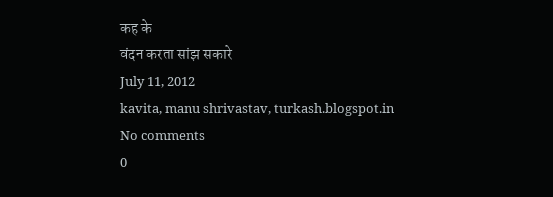कह के
वंदन करता सांझ सकारे
July 11, 2012
kavita, manu shrivastav, turkash.blogspot.in
No comments
0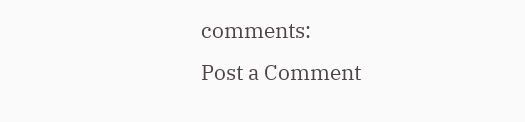comments:
Post a Comment